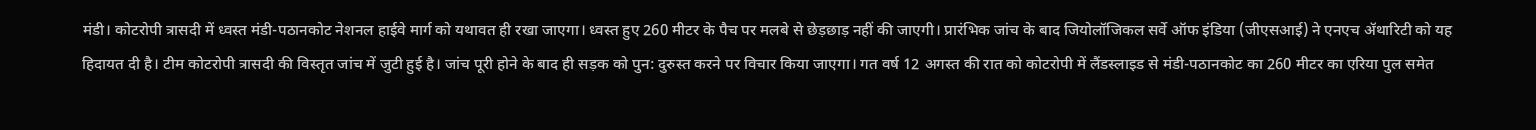मंडी। कोटरोपी त्रासदी में ध्वस्त मंडी-पठानकोट नेशनल हाईवे मार्ग को यथावत ही रखा जाएगा। ध्वस्त हुए 260 मीटर के पैच पर मलबे से छेड़छाड़ नहीं की जाएगी। प्रारंभिक जांच के बाद जियोलॉजिकल सर्वे ऑफ इंडिया (जीएसआई) ने एनएच ॲथारिटी को यह हिदायत दी है। टीम कोटरोपी त्रासदी की विस्तृत जांच में जुटी हुई है। जांच पूरी होने के बाद ही सड़क को पुन: दुरुस्त करने पर विचार किया जाएगा। गत वर्ष 12 अगस्त की रात को कोटरोपी में लैंडस्लाइड से मंडी-पठानकोट का 260 मीटर का एरिया पुल समेत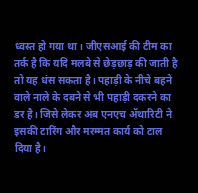ध्वस्त हो गया था। जीएसआई की टीम का तर्क है कि यदि मलबे से छेड़छाड़ की जाती है तो यह धंस सकता है। पहाड़ी के नीचे बहने वाले नाले के दबने से भी पहाड़ी दकरने का डर है। जिसे लेकर अब एनएच ॲथारिटी ने इसकी टारिंग और मरम्मत कार्य को टाल दिया है।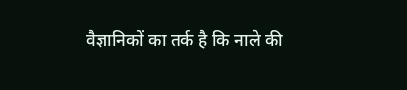वैज्ञानिकों का तर्क है कि नाले की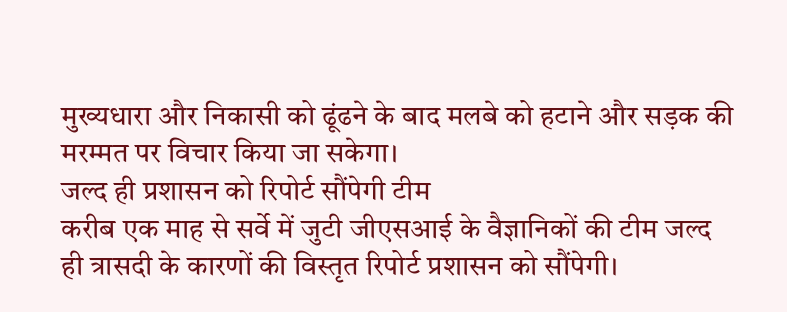मुख्यधारा और निकासी को ढूंढने के बाद मलबे को हटाने और सड़क की मरम्मत पर विचार किया जा सकेगा।
जल्द ही प्रशासन को रिपोर्ट सौंपेगी टीम
करीब एक माह से सर्वे में जुटी जीएसआई के वैज्ञानिकों की टीम जल्द ही त्रासदी के कारणों की विस्तृत रिपोर्ट प्रशासन को सौंपेगी।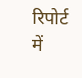रिपोर्ट में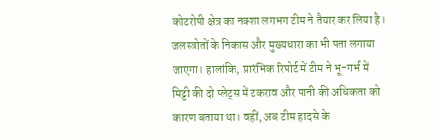कोटरोपी क्षेत्र का नक्शा लगभग टीम ने तैयार कर लिया है। जलस्त्रोतों के निकास और मुख्यधारा का भी पता लगाया जाएगा। हालांकि, प्रारंभिक रिपोर्ट में टीम ने भू-गर्भ में मिट्टी की दो प्लेट्स में टकराव और पानी की अधिकता को कारण बताया था। वहीं, अब टीम हादसे के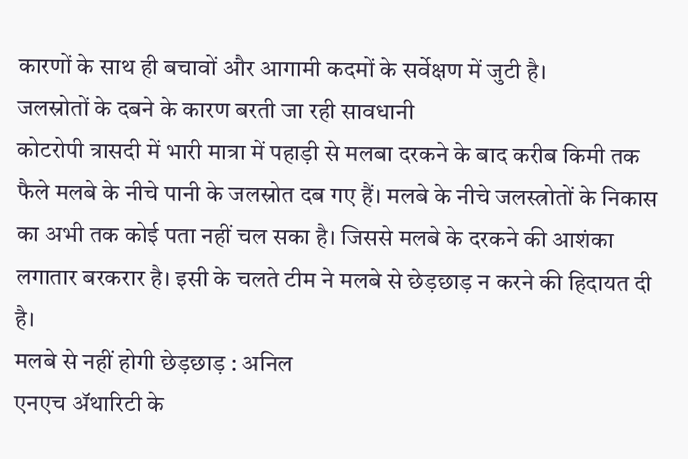कारणों के साथ ही बचावों और आगामी कदमों के सर्वेक्षण में जुटी है।
जलस्रोतों के दबने के कारण बरती जा रही सावधानी
कोटरोपी त्रासदी में भारी मात्रा में पहाड़ी से मलबा दरकने के बाद करीब किमी तक फैले मलबे के नीचे पानी के जलस्रोत दब गए हैं। मलबे के नीचे जलस्त्रोतों के निकास का अभी तक कोई पता नहीं चल सका है। जिससे मलबे के दरकने की आशंका लगातार बरकरार है। इसी के चलते टीम ने मलबे से छेड़छाड़ न करने की हिदायत दी है।
मलबे से नहीं होगी छेड़छाड़ : अनिल
एनएच ॲथारिटी के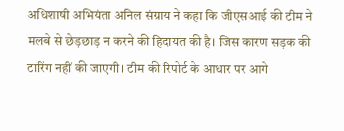अधिशाषी अभियंता अनिल संग्राय ने कहा कि जीएसआई की टीम ने मलबे से छेड़छाड़ न करने की हिदायत की है। जिस कारण सड़क की टारिंग नहीं की जाएगी। टीम की रिपोर्ट के आधार पर आगे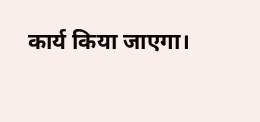कार्य किया जाएगा।